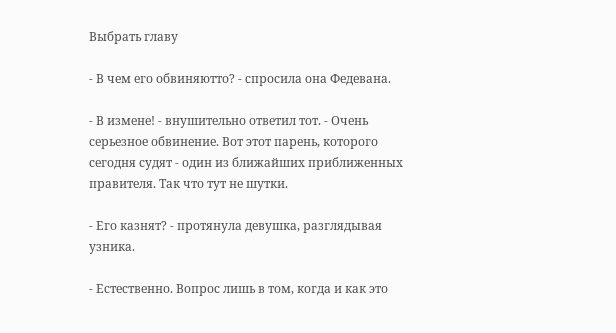Выбрать главу

- В чем его обвиняютто? - спросила она Федевана.

- В измене! - внушительно ответил тот. - Очень серьезное обвинение. Вот этот парень, которого сегодня судят - один из ближайших приближенных правителя. Так что тут не шутки.

- Его казнят? - протянула девушка, разглядывая узника.

- Естественно. Вопрос лишь в том, когда и как это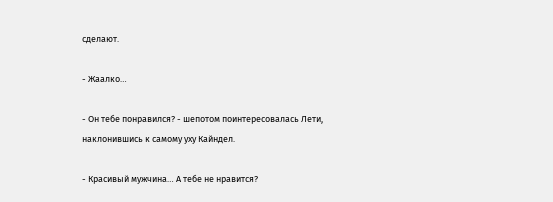сделают.

- Жаалко…

- Он тебе понравился? - шепотом поинтересовалась Лети, наклонившись к самому уху Кайндел.

- Красивый мужчина… А тебе не нравится?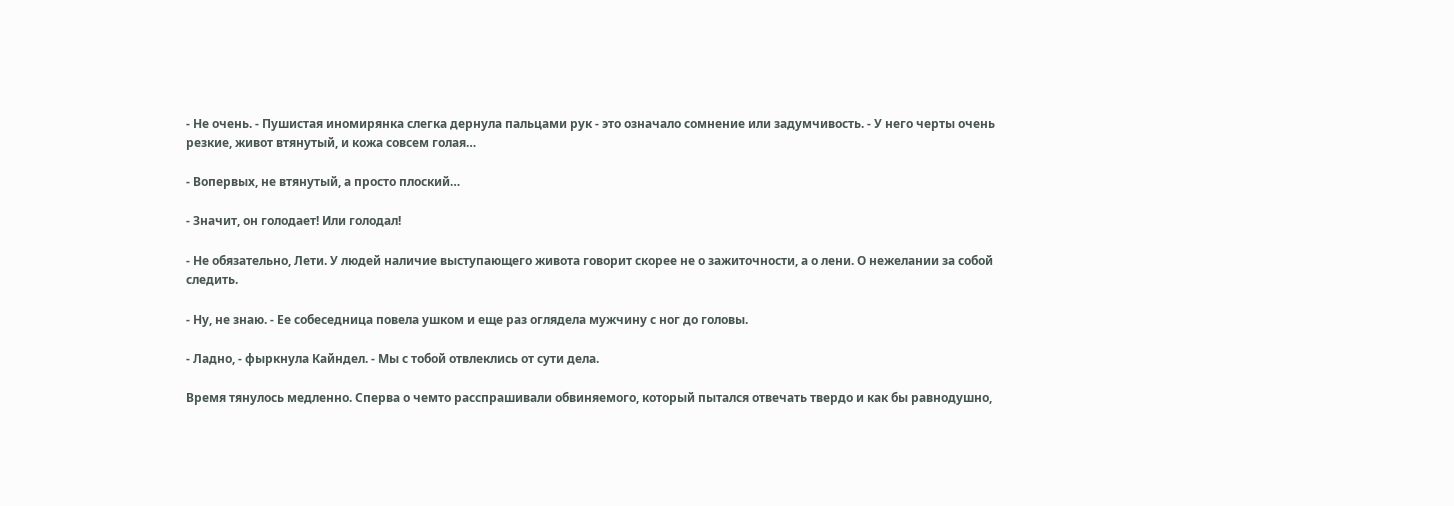- Не очень. - Пушистая иномирянка слегка дернула пальцами рук - это означало сомнение или задумчивость. - У него черты очень резкие, живот втянутый, и кожа совсем голая…

- Вопервых, не втянутый, а просто плоский…

- Значит, он голодает! Или голодал!

- Не обязательно, Лети. У людей наличие выступающего живота говорит скорее не о зажиточности, а о лени. О нежелании за собой следить.

- Ну, не знаю. - Ее собеседница повела ушком и еще раз оглядела мужчину с ног до головы.

- Ладно, - фыркнула Кайндел. - Мы с тобой отвлеклись от сути дела.

Время тянулось медленно. Сперва о чемто расспрашивали обвиняемого, который пытался отвечать твердо и как бы равнодушно,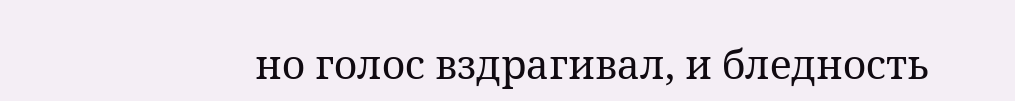но голос вздрагивал, и бледность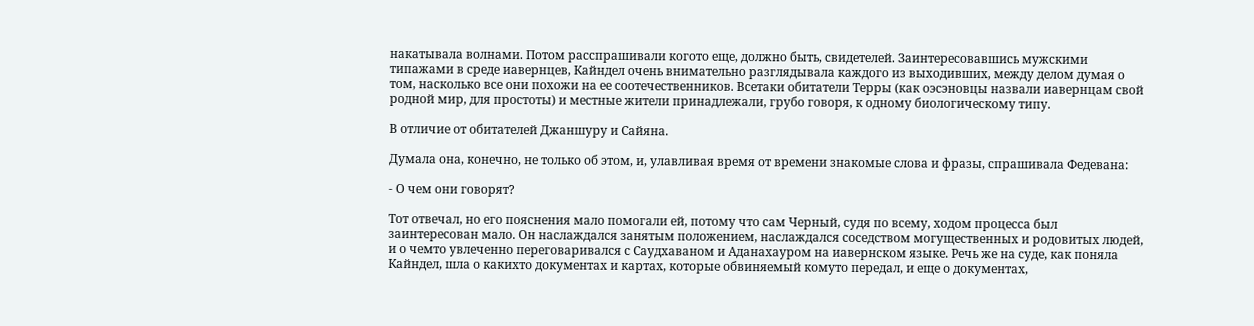накатывала волнами. Потом расспрашивали когото еще, должно быть, свидетелей. Заинтересовавшись мужскими типажами в среде иавернцев, Кайндел очень внимательно разглядывала каждого из выходивших, между делом думая о том, насколько все они похожи на ее соотечественников. Всетаки обитатели Терры (как оэсэновцы назвали иавернцам свой родной мир, для простоты) и местные жители принадлежали, грубо говоря, к одному биологическому типу.

В отличие от обитателей Джаншуру и Сайяна.

Думала она, конечно, не только об этом, и, улавливая время от времени знакомые слова и фразы, спрашивала Федевана:

- О чем они говорят?

Тот отвечал, но его пояснения мало помогали ей, потому что сам Черный, судя по всему, ходом процесса был заинтересован мало. Он наслаждался занятым положением, наслаждался соседством могущественных и родовитых людей, и о чемто увлеченно переговаривался с Саудхаваном и Аданахауром на иавернском языке. Речь же на суде, как поняла Кайндел, шла о какихто документах и картах, которые обвиняемый комуто передал, и еще о документах,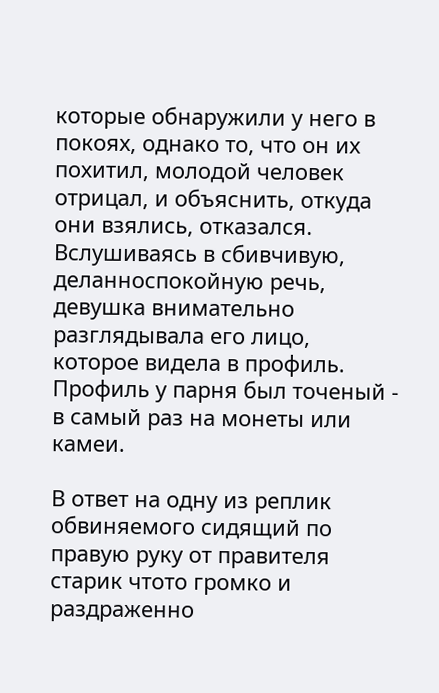которые обнаружили у него в покоях, однако то, что он их похитил, молодой человек отрицал, и объяснить, откуда они взялись, отказался. Вслушиваясь в сбивчивую, деланноспокойную речь, девушка внимательно разглядывала его лицо, которое видела в профиль. Профиль у парня был точеный - в самый раз на монеты или камеи.

В ответ на одну из реплик обвиняемого сидящий по правую руку от правителя старик чтото громко и раздраженно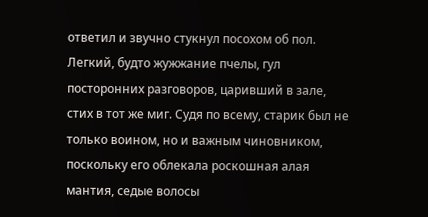ответил и звучно стукнул посохом об пол. Легкий, будто жужжание пчелы, гул посторонних разговоров, царивший в зале, стих в тот же миг. Судя по всему, старик был не только воином, но и важным чиновником, поскольку его облекала роскошная алая мантия, седые волосы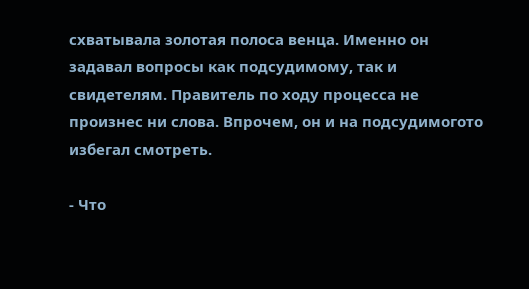схватывала золотая полоса венца. Именно он задавал вопросы как подсудимому, так и свидетелям. Правитель по ходу процесса не произнес ни слова. Впрочем, он и на подсудимогото избегал смотреть.

- Что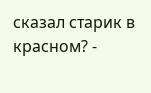сказал старик в красном? -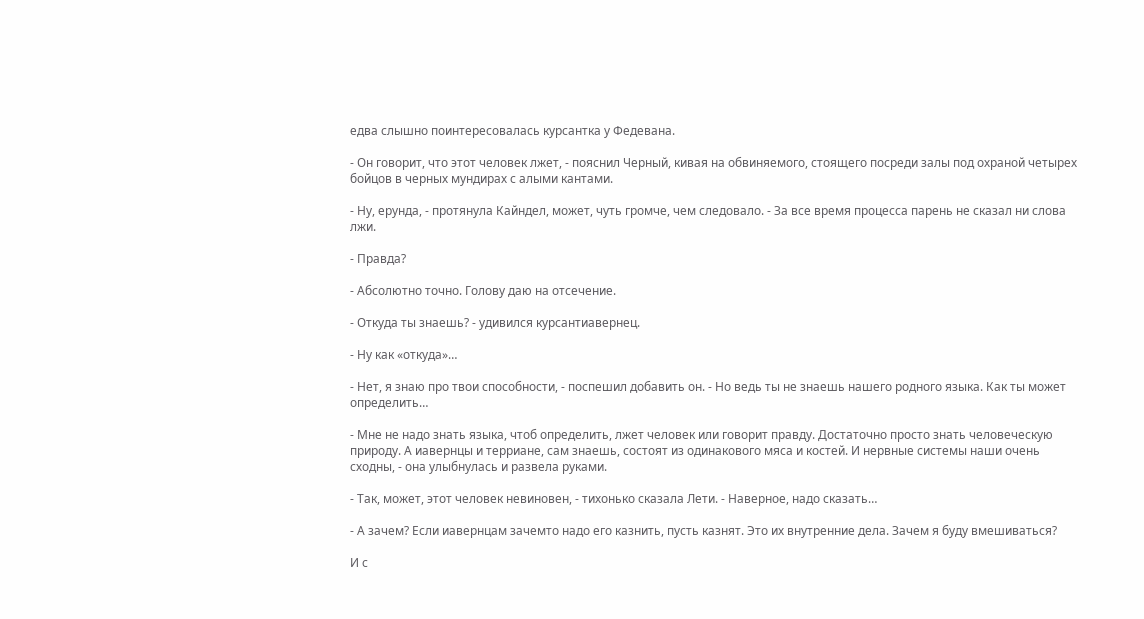едва слышно поинтересовалась курсантка у Федевана.

- Он говорит, что этот человек лжет, - пояснил Черный, кивая на обвиняемого, стоящего посреди залы под охраной четырех бойцов в черных мундирах с алыми кантами.

- Ну, ерунда, - протянула Кайндел, может, чуть громче, чем следовало. - За все время процесса парень не сказал ни слова лжи.

- Правда?

- Абсолютно точно. Голову даю на отсечение.

- Откуда ты знаешь? - удивился курсантиавернец.

- Ну как «откуда»…

- Нет, я знаю про твои способности, - поспешил добавить он. - Но ведь ты не знаешь нашего родного языка. Как ты может определить…

- Мне не надо знать языка, чтоб определить, лжет человек или говорит правду. Достаточно просто знать человеческую природу. А иавернцы и терриане, сам знаешь, состоят из одинакового мяса и костей. И нервные системы наши очень сходны, - она улыбнулась и развела руками.

- Так, может, этот человек невиновен, - тихонько сказала Лети. - Наверное, надо сказать…

- А зачем? Если иавернцам зачемто надо его казнить, пусть казнят. Это их внутренние дела. Зачем я буду вмешиваться?

И с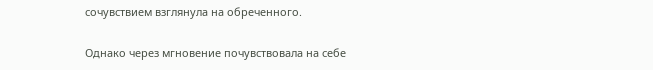сочувствием взглянула на обреченного.

Однако через мгновение почувствовала на себе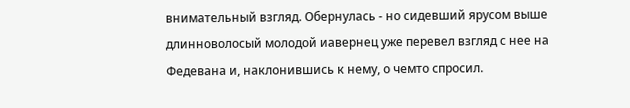внимательный взгляд. Обернулась - но сидевший ярусом выше длинноволосый молодой иавернец уже перевел взгляд с нее на Федевана и, наклонившись к нему, о чемто спросил.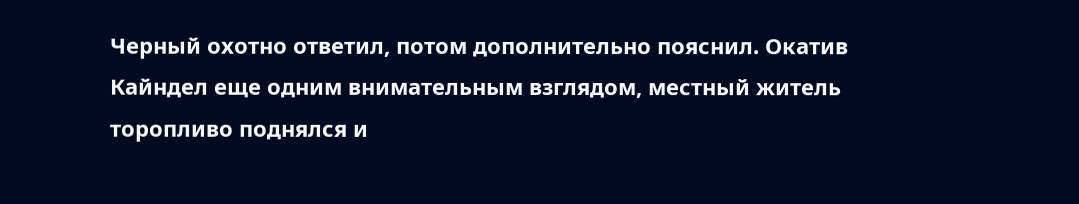Черный охотно ответил, потом дополнительно пояснил. Окатив Кайндел еще одним внимательным взглядом, местный житель торопливо поднялся и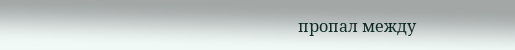пропал между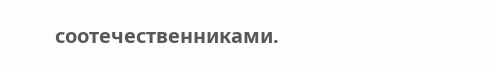соотечественниками.